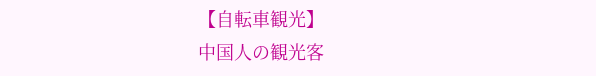【自転車観光】
中国人の観光客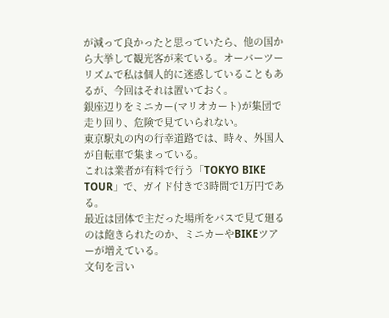が減って良かったと思っていたら、他の国から大挙して観光客が来ている。オーバーツーリズムで私は個人的に迷惑していることもあるが、今回はそれは置いておく。
銀座辺りをミニカー(マリオカート)が集団で走り回り、危険で見ていられない。
東京駅丸の内の行幸道路では、時々、外国人が自転車で集まっている。
これは業者が有料で行う「TOKYO BIKE TOUR」で、ガイド付きで3時間で1万円である。
最近は団体で主だった場所をバスで見て廻るのは飽きられたのか、ミニカーやBIKEツアーが増えている。
文句を言い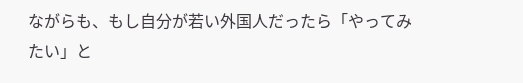ながらも、もし自分が若い外国人だったら「やってみたい」と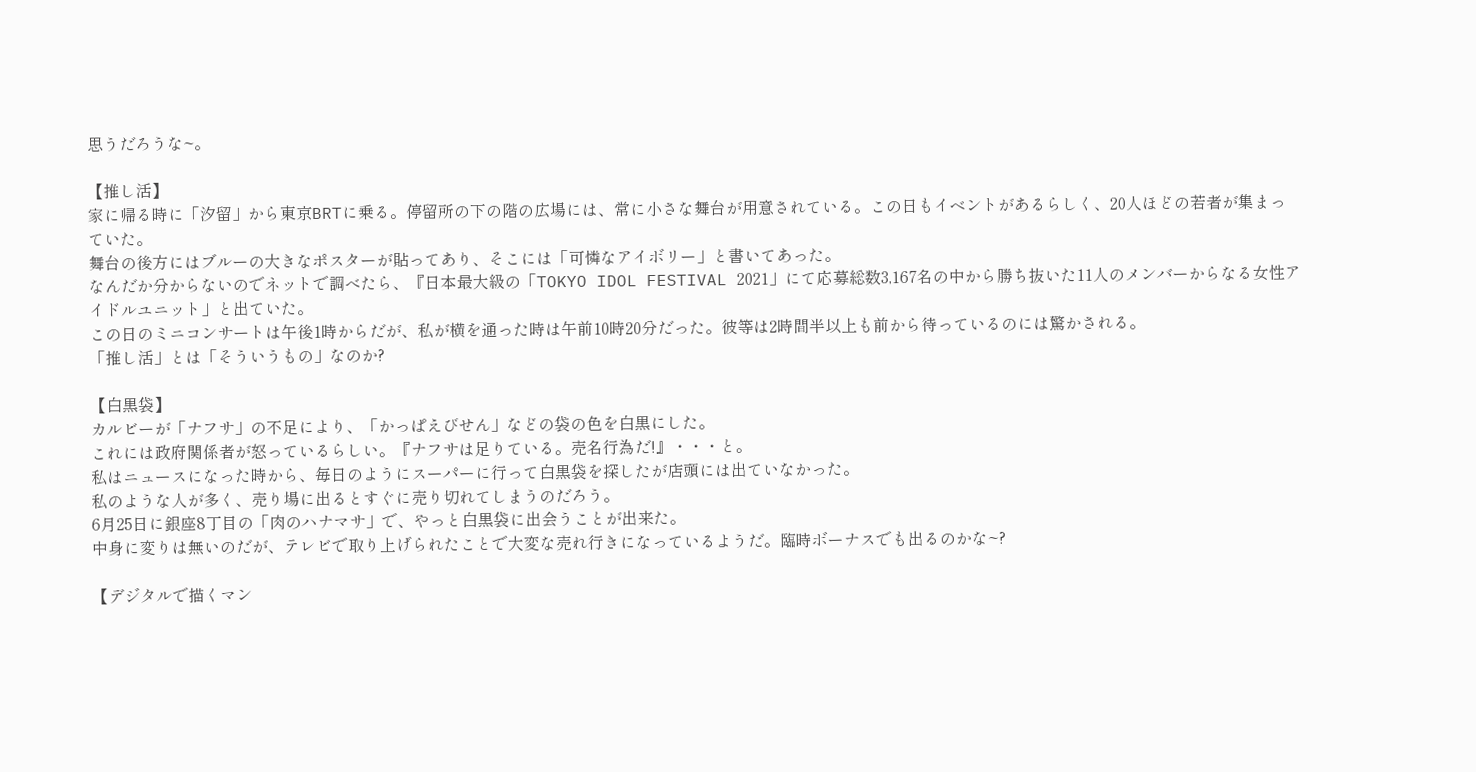思うだろうな~。

【推し活】
家に帰る時に「汐留」から東京BRTに乗る。停留所の下の階の広場には、常に小さな舞台が用意されている。この日もイベントがあるらしく、20人ほどの若者が集まっていた。
舞台の後方にはブルーの大きなポスターが貼ってあり、そこには「可憐なアイボリー」と書いてあった。
なんだか分からないのでネットで調べたら、『日本最大級の「TOKYO IDOL FESTIVAL 2021」にて応募総数3,167名の中から勝ち抜いた11人のメンバーからなる女性アイドルユニット」と出ていた。
この日のミニコンサートは午後1時からだが、私が横を通った時は午前10時20分だった。彼等は2時間半以上も前から待っているのには驚かされる。
「推し活」とは「そういうもの」なのか?

【白黒袋】
カルビーが「ナフサ」の不足により、「かっぱえびせん」などの袋の色を白黒にした。
これには政府関係者が怒っているらしい。『ナフサは足りている。売名行為だ!』・・・と。
私はニュースになった時から、毎日のようにスーパーに行って白黒袋を探したが店頭には出ていなかった。
私のような人が多く、売り場に出るとすぐに売り切れてしまうのだろう。
6月25日に銀座8丁目の「肉のハナマサ」で、やっと白黒袋に出会うことが出来た。
中身に変りは無いのだが、テレビで取り上げられたことで大変な売れ行きになっているようだ。臨時ボーナスでも出るのかな~?

【デジタルで描くマン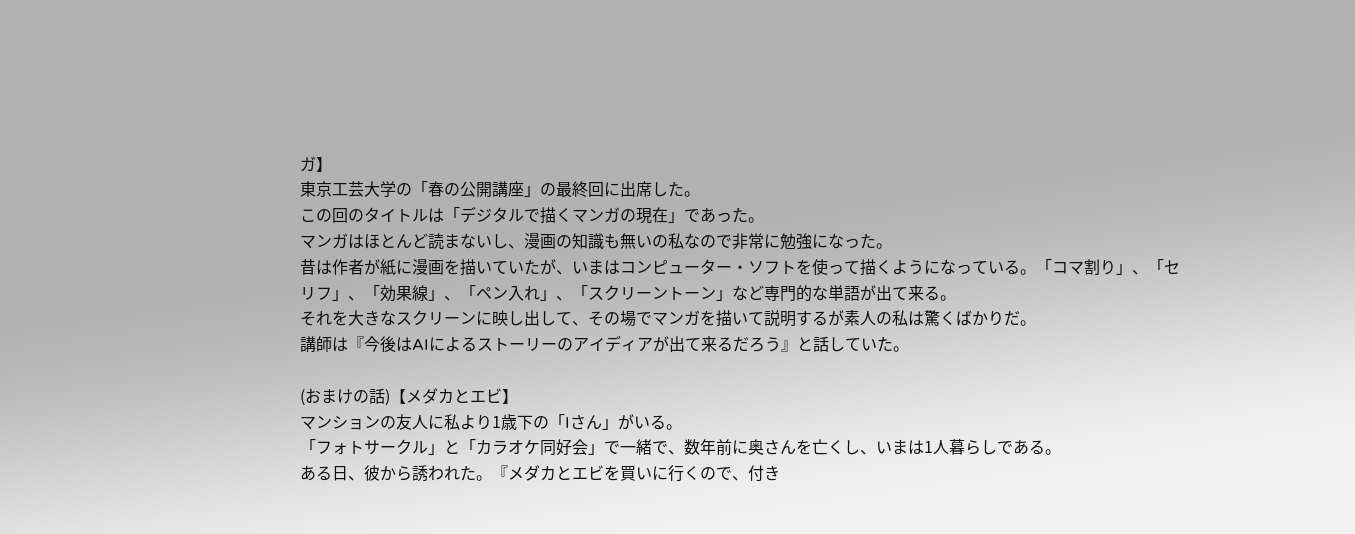ガ】
東京工芸大学の「春の公開講座」の最終回に出席した。
この回のタイトルは「デジタルで描くマンガの現在」であった。
マンガはほとんど読まないし、漫画の知識も無いの私なので非常に勉強になった。
昔は作者が紙に漫画を描いていたが、いまはコンピューター・ソフトを使って描くようになっている。「コマ割り」、「セリフ」、「効果線」、「ペン入れ」、「スクリーントーン」など専門的な単語が出て来る。
それを大きなスクリーンに映し出して、その場でマンガを描いて説明するが素人の私は驚くばかりだ。
講師は『今後はAIによるストーリーのアイディアが出て来るだろう』と話していた。

(おまけの話)【メダカとエビ】
マンションの友人に私より1歳下の「Iさん」がいる。
「フォトサークル」と「カラオケ同好会」で一緒で、数年前に奥さんを亡くし、いまは1人暮らしである。
ある日、彼から誘われた。『メダカとエビを買いに行くので、付き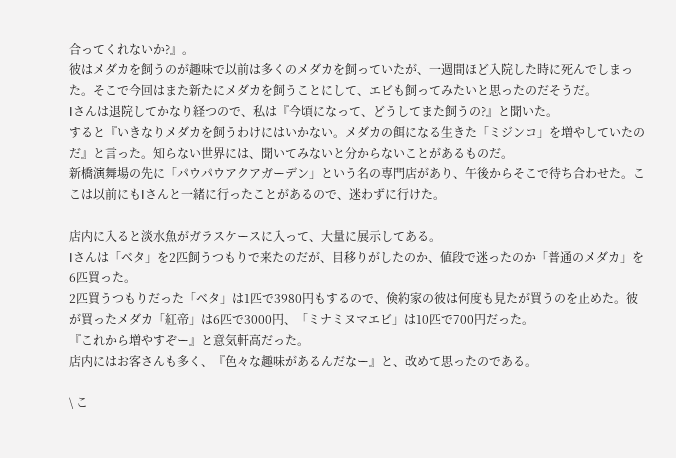合ってくれないか?』。
彼はメダカを飼うのが趣味で以前は多くのメダカを飼っていたが、一週間ほど入院した時に死んでしまった。そこで今回はまた新たにメダカを飼うことにして、エビも飼ってみたいと思ったのだそうだ。
Iさんは退院してかなり経つので、私は『今頃になって、どうしてまた飼うの?』と聞いた。
すると『いきなりメダカを飼うわけにはいかない。メダカの餌になる生きた「ミジンコ」を増やしていたのだ』と言った。知らない世界には、聞いてみないと分からないことがあるものだ。
新橋演舞場の先に「パウパウアクアガーデン」という名の専門店があり、午後からそこで待ち合わせた。ここは以前にもIさんと一緒に行ったことがあるので、迷わずに行けた。

店内に入ると淡水魚がガラスケースに入って、大量に展示してある。
Iさんは「ベタ」を2匹飼うつもりで来たのだが、目移りがしたのか、値段で迷ったのか「普通のメダカ」を6匹買った。
2匹買うつもりだった「ベタ」は1匹で3980円もするので、倹約家の彼は何度も見たが買うのを止めた。彼が買ったメダカ「紅帝」は6匹で3000円、「ミナミヌマエビ」は10匹で700円だった。
『これから増やすぞー』と意気軒高だった。
店内にはお客さんも多く、『色々な趣味があるんだなー』と、改めて思ったのである。

\ こ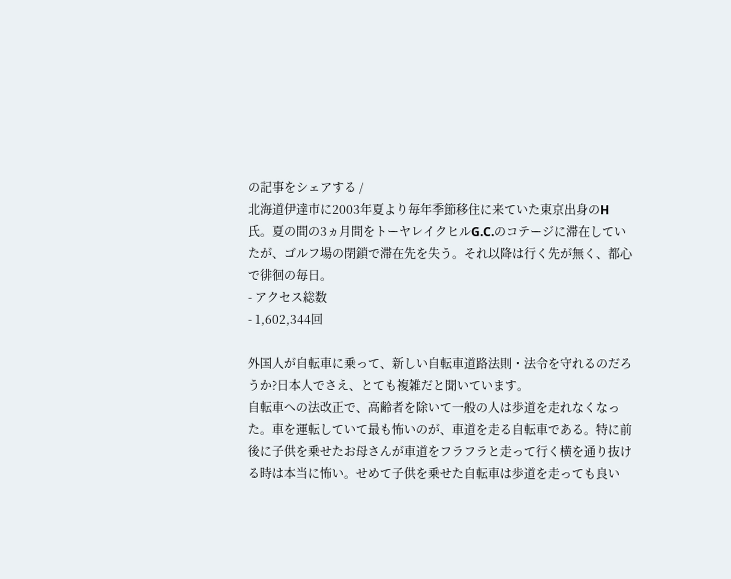の記事をシェアする /
北海道伊達市に2003年夏より毎年季節移住に来ていた東京出身のH氏。夏の間の3ヵ月間をトーヤレイクヒルG.C.のコテージに滞在していたが、ゴルフ場の閉鎖で滞在先を失う。それ以降は行く先が無く、都心で徘徊の毎日。
- アクセス総数
- 1,602,344回

外国人が自転車に乗って、新しい自転車道路法則・法令を守れるのだろうか?日本人でさえ、とても複雑だと聞いています。
自転車への法改正で、高齢者を除いて一般の人は歩道を走れなくなった。車を運転していて最も怖いのが、車道を走る自転車である。特に前後に子供を乗せたお母さんが車道をフラフラと走って行く横を通り抜ける時は本当に怖い。せめて子供を乗せた自転車は歩道を走っても良い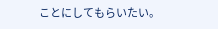ことにしてもらいたい。